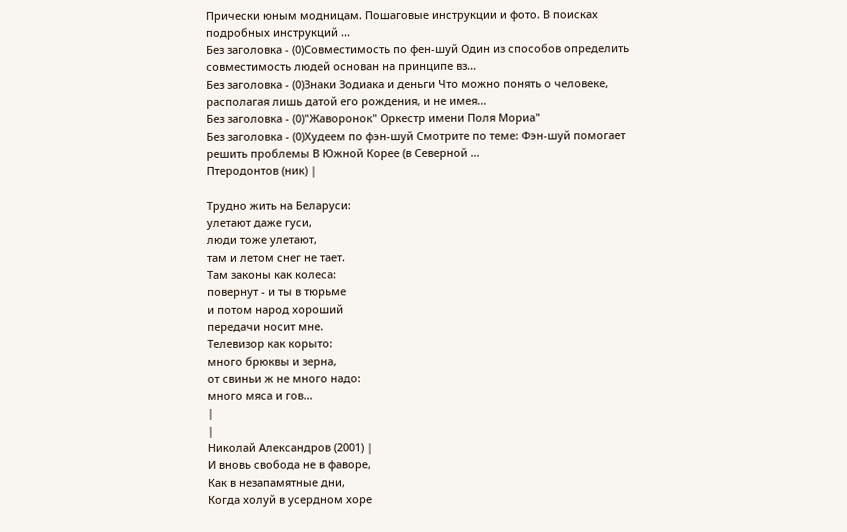Прически юным модницам. Пошаговые инструкции и фото. В поисках подробных инструкций ...
Без заголовка - (0)Совместимость по фен-шуй Один из способов определить совместимость людей основан на принципе вз...
Без заголовка - (0)Знаки Зодиака и деньги Что можно понять о человеке, располагая лишь датой его рождения, и не имея...
Без заголовка - (0)"Жаворонок" Оркестр имени Поля Мориа"
Без заголовка - (0)Худеем по фэн-шуй Смотрите по теме: Фэн-шуй помогает решить проблемы В Южной Корее (в Северной ...
Птеродонтов (ник) |

Трудно жить на Беларуси:
улетают даже гуси,
люди тоже улетают,
там и летом снег не тает.
Там законы как колеса:
повернут - и ты в тюрьме
и потом народ хороший
передачи носит мне.
Телевизор как корыто:
много брюквы и зерна,
от свиньи ж не много надо:
много мяса и гов...
|
|
Николай Александров (2001) |
И вновь свобода не в фаворе,
Как в незапамятные дни,
Когда холуй в усердном хоре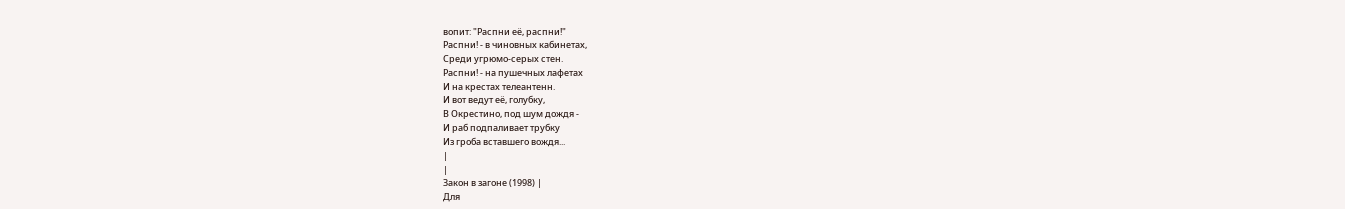вопит: "Распни её, распни!"
Распни! - в чиновных кабинетах,
Среди угрюмо-серых стен.
Распни! - на пушечных лафетах
И на крестах телеантенн.
И вот ведут её, голубку,
В Окрестино, под шум дождя -
И раб подпаливает трубку
Из гроба вставшего вождя...
|
|
Закон в загоне (1998) |
Для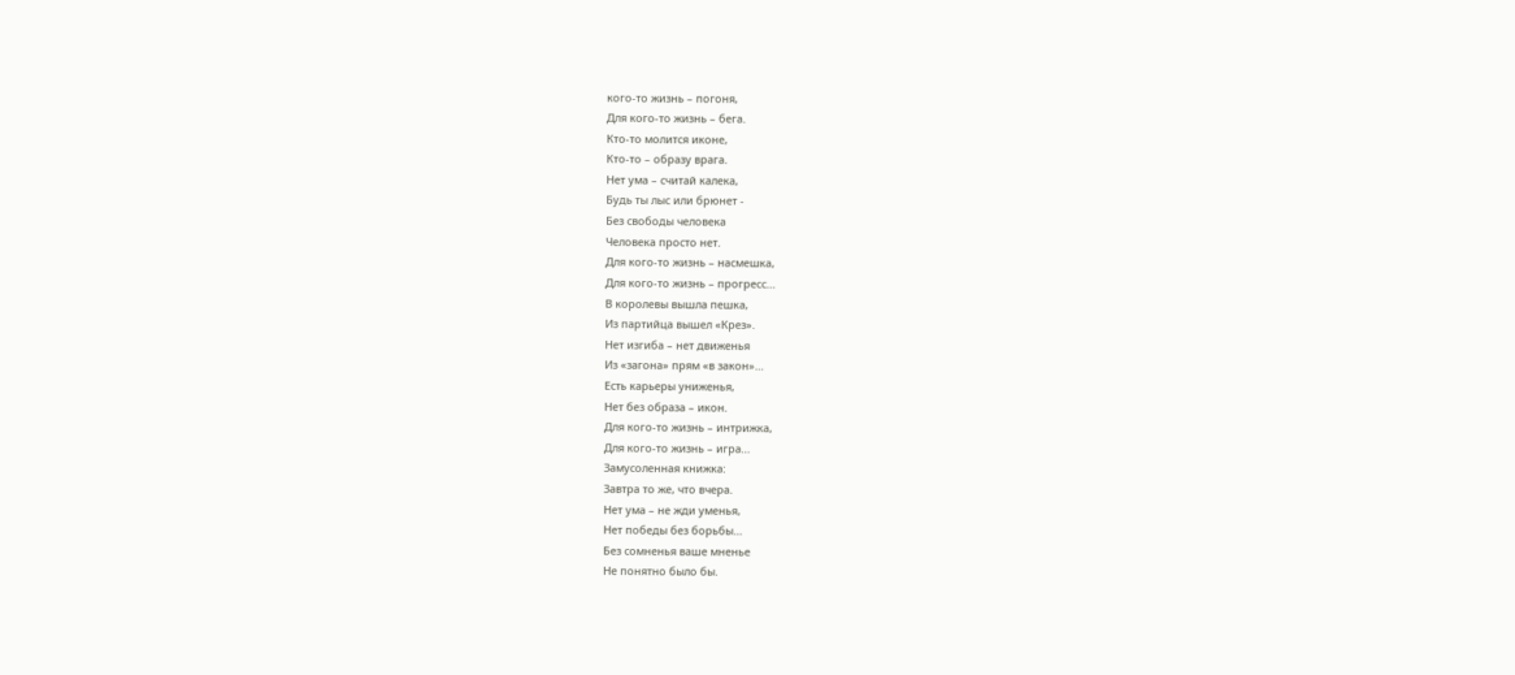кого-то жизнь – погоня,
Для кого-то жизнь – бега.
Кто-то молится иконе,
Кто-то – образу врага.
Нет ума – считай калека,
Будь ты лыс или брюнет -
Без свободы человека
Человека просто нет.
Для кого-то жизнь – насмешка,
Для кого-то жизнь – прогресс...
В королевы вышла пешка,
Из партийца вышел «Крез».
Нет изгиба – нет движенья
Из «загона» прям «в закон»...
Есть карьеры униженья,
Нет без образа – икон.
Для кого-то жизнь – интрижка,
Для кого-то жизнь – игра...
Замусоленная книжка:
Завтра то же, что вчера.
Нет ума – не жди уменья,
Нет победы без борьбы...
Без сомненья ваше мненье
Не понятно было бы.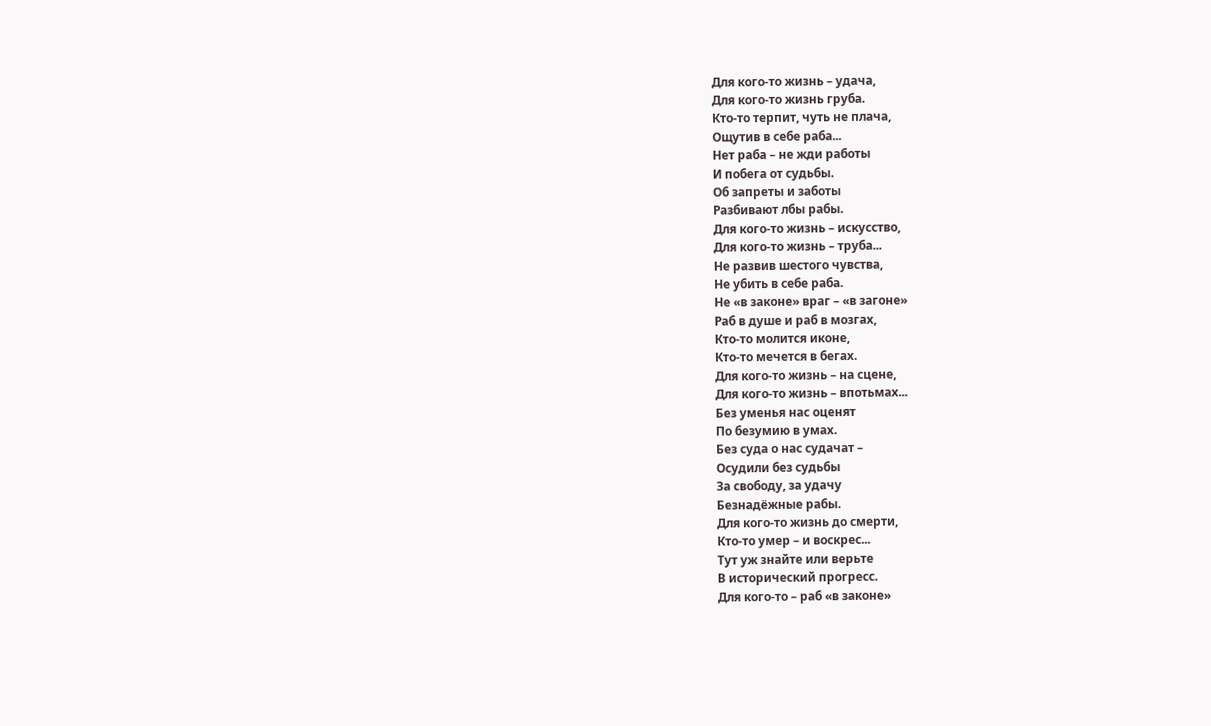Для кого-то жизнь – удача,
Для кого-то жизнь груба.
Кто-то терпит, чуть не плача,
Ощутив в себе раба...
Нет раба – не жди работы
И побега от судьбы.
Об запреты и заботы
Разбивают лбы рабы.
Для кого-то жизнь – искусство,
Для кого-то жизнь – труба...
Не развив шестого чувства,
Не убить в себе раба.
Не «в законе» враг – «в загоне»
Раб в душе и раб в мозгах,
Кто-то молится иконе,
Кто-то мечется в бегах.
Для кого-то жизнь – на сцене,
Для кого-то жизнь – впотьмах...
Без уменья нас оценят
По безумию в умах.
Без суда о нас судачат –
Осудили без судьбы
За свободу, за удачу
Безнадёжные рабы.
Для кого-то жизнь до смерти,
Кто-то умер – и воскрес...
Тут уж знайте или верьте
В исторический прогресс.
Для кого-то – раб «в законе»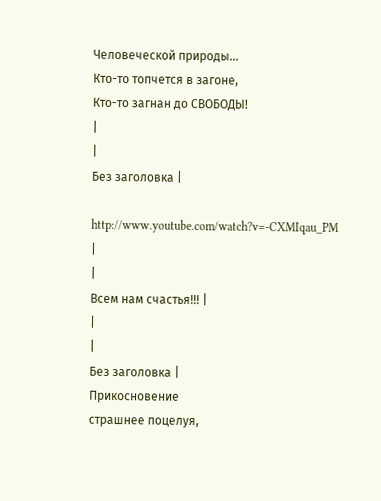Человеческой природы...
Кто-то топчется в загоне,
Кто-то загнан до СВОБОДЫ!
|
|
Без заголовка |

http://www.youtube.com/watch?v=-CXMIqau_PM
|
|
Всем нам счастья!!! |
|
|
Без заголовка |
Прикосновение
страшнее поцелуя,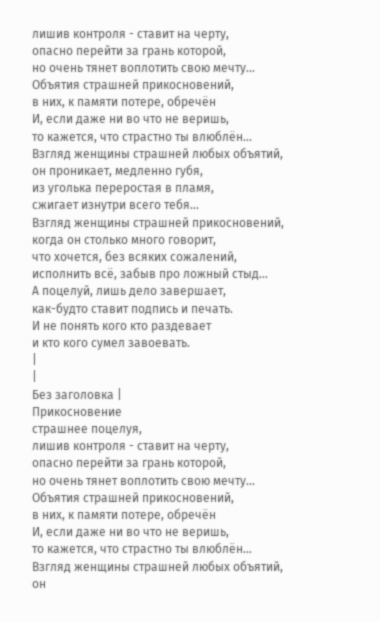лишив контроля - ставит на черту,
опасно перейти за грань которой,
но очень тянет воплотить свою мечту...
Объятия страшней прикосновений,
в них, к памяти потере, обречён
И, если даже ни во что не веришь,
то кажется, что страстно ты влюблён...
Взгляд женщины страшней любых объятий,
он проникает, медленно губя,
из уголька переростая в пламя,
сжигает изнутри всего тебя...
Взгляд женщины страшней прикосновений,
когда он столько много говорит,
что хочется, без всяких сожалений,
исполнить всё, забыв про ложный стыд...
А поцелуй, лишь дело завершает,
как-будто ставит подпись и печать.
И не понять кого кто раздевает
и кто кого сумел завоевать.
|
|
Без заголовка |
Прикосновение
страшнее поцелуя,
лишив контроля - ставит на черту,
опасно перейти за грань которой,
но очень тянет воплотить свою мечту...
Объятия страшней прикосновений,
в них, к памяти потере, обречён
И, если даже ни во что не веришь,
то кажется, что страстно ты влюблён...
Взгляд женщины страшней любых объятий,
он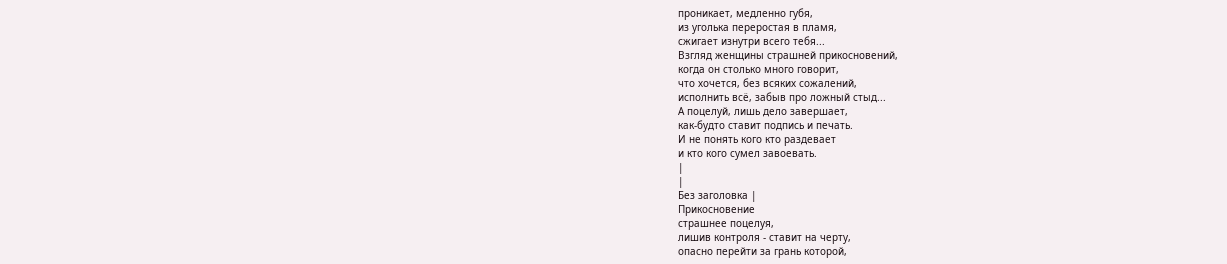проникает, медленно губя,
из уголька переростая в пламя,
сжигает изнутри всего тебя...
Взгляд женщины страшней прикосновений,
когда он столько много говорит,
что хочется, без всяких сожалений,
исполнить всё, забыв про ложный стыд...
А поцелуй, лишь дело завершает,
как-будто ставит подпись и печать.
И не понять кого кто раздевает
и кто кого сумел завоевать.
|
|
Без заголовка |
Прикосновение
страшнее поцелуя,
лишив контроля - ставит на черту,
опасно перейти за грань которой,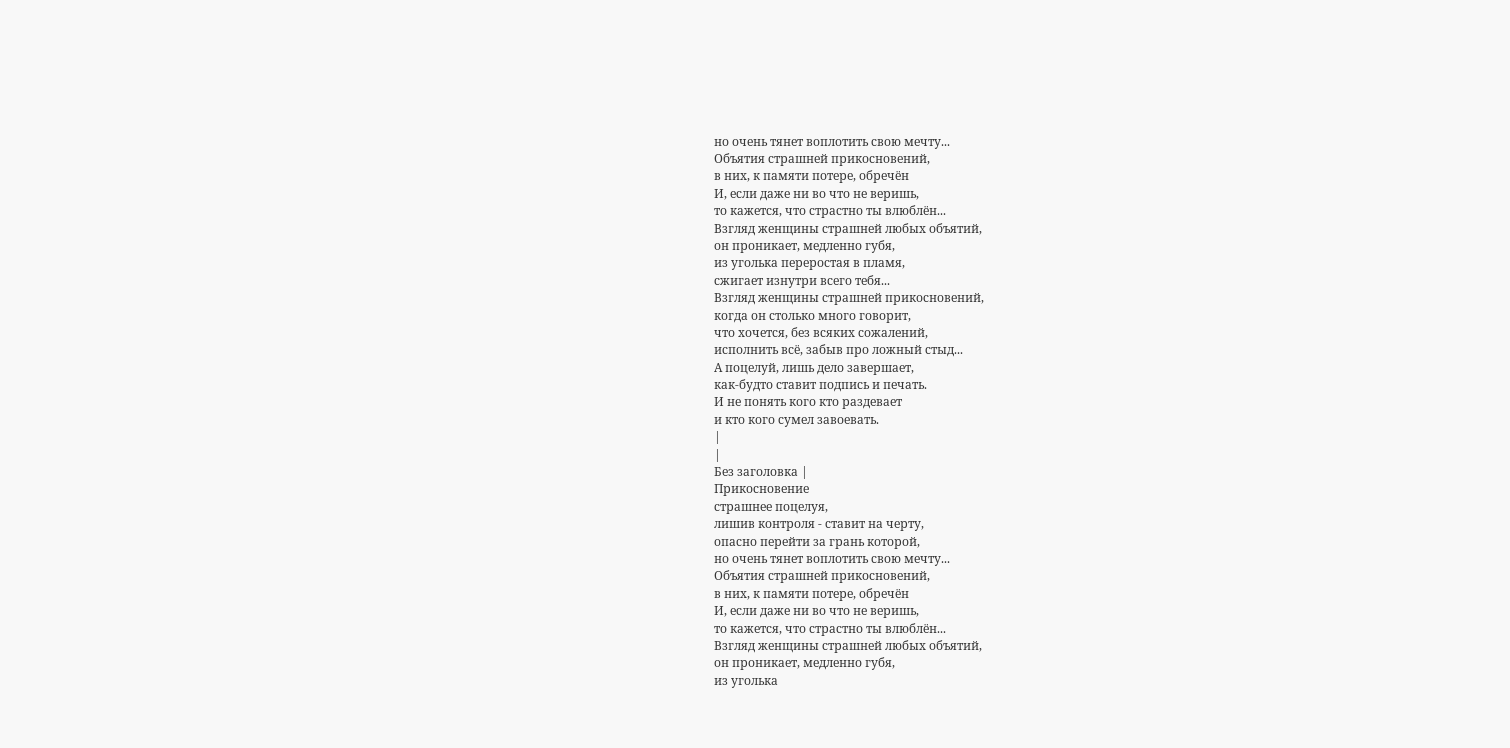но очень тянет воплотить свою мечту...
Объятия страшней прикосновений,
в них, к памяти потере, обречён
И, если даже ни во что не веришь,
то кажется, что страстно ты влюблён...
Взгляд женщины страшней любых объятий,
он проникает, медленно губя,
из уголька переростая в пламя,
сжигает изнутри всего тебя...
Взгляд женщины страшней прикосновений,
когда он столько много говорит,
что хочется, без всяких сожалений,
исполнить всё, забыв про ложный стыд...
А поцелуй, лишь дело завершает,
как-будто ставит подпись и печать.
И не понять кого кто раздевает
и кто кого сумел завоевать.
|
|
Без заголовка |
Прикосновение
страшнее поцелуя,
лишив контроля - ставит на черту,
опасно перейти за грань которой,
но очень тянет воплотить свою мечту...
Объятия страшней прикосновений,
в них, к памяти потере, обречён
И, если даже ни во что не веришь,
то кажется, что страстно ты влюблён...
Взгляд женщины страшней любых объятий,
он проникает, медленно губя,
из уголька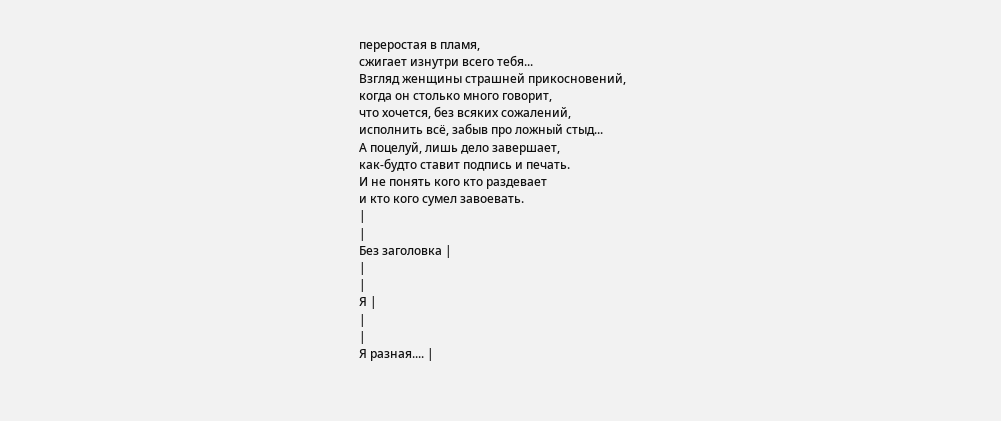переростая в пламя,
сжигает изнутри всего тебя...
Взгляд женщины страшней прикосновений,
когда он столько много говорит,
что хочется, без всяких сожалений,
исполнить всё, забыв про ложный стыд...
А поцелуй, лишь дело завершает,
как-будто ставит подпись и печать.
И не понять кого кто раздевает
и кто кого сумел завоевать.
|
|
Без заголовка |
|
|
Я |
|
|
Я разная.... |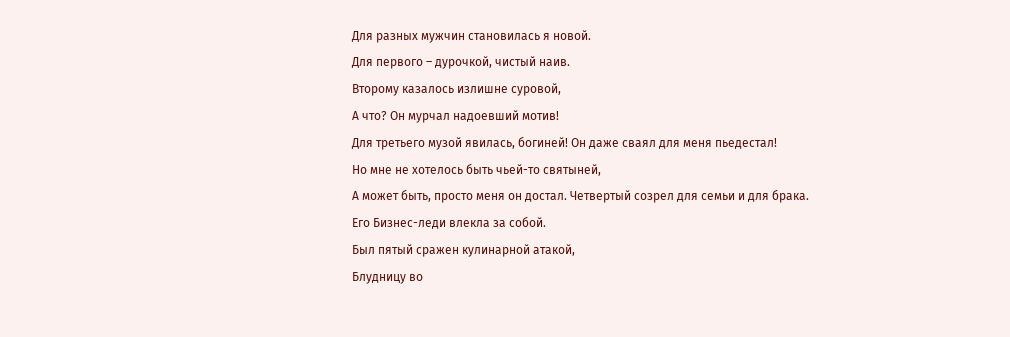Для разных мужчин становилась я новой.
Для первого – дурочкой, чистый наив.
Второму казалось излишне суровой,
А что? Он мурчал надоевший мотив!
Для третьего музой явилась, богиней! Он даже сваял для меня пьедестал!
Но мне не хотелось быть чьей-то святыней,
А может быть, просто меня он достал. Четвертый созрел для семьи и для брака.
Его Бизнес-леди влекла за собой.
Был пятый сражен кулинарной атакой,
Блудницу во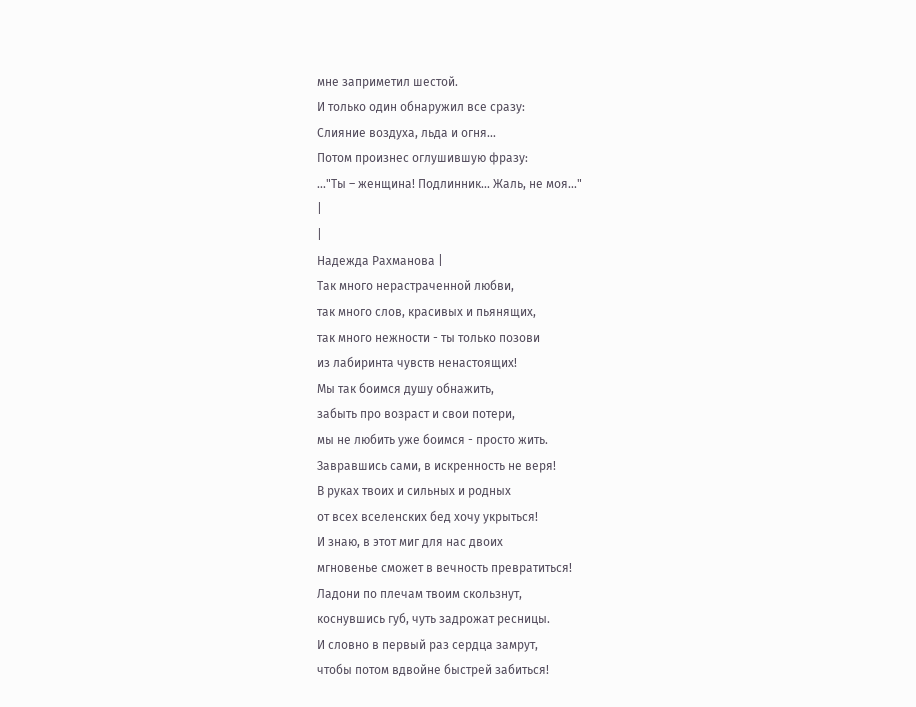мне заприметил шестой.
И только один обнаружил все сразу:
Слияние воздуха, льда и огня...
Потом произнес оглушившую фразу:
..."Ты – женщина! Подлинник... Жаль, не моя..."
|
|
Надежда Рахманова |
Так много нерастраченной любви,
так много слов, красивых и пьянящих,
так много нежности - ты только позови
из лабиринта чувств ненастоящих!
Мы так боимся душу обнажить,
забыть про возраст и свои потери,
мы не любить уже боимся - просто жить.
Завравшись сами, в искренность не веря!
В руках твоих и сильных и родных
от всех вселенских бед хочу укрыться!
И знаю, в этот миг для нас двоих
мгновенье сможет в вечность превратиться!
Ладони по плечам твоим скользнут,
коснувшись губ, чуть задрожат ресницы.
И словно в первый раз сердца замрут,
чтобы потом вдвойне быстрей забиться!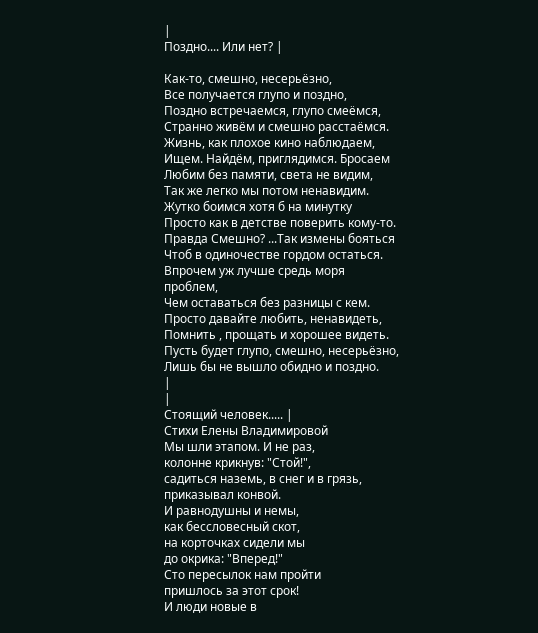|
Поздно.... Или нет? |

Как-то, смешно, несерьёзно,
Все получается глупо и поздно,
Поздно встречаемся, глупо смеёмся,
Странно живём и смешно расстаёмся.
Жизнь, как плохое кино наблюдаем,
Ищем. Найдём, приглядимся. Бросаем
Любим без памяти, света не видим,
Так же легко мы потом ненавидим.
Жутко боимся хотя б на минутку
Просто как в детстве поверить кому-то.
Правда Смешно? ...Так измены бояться
Чтоб в одиночестве гордом остаться.
Впрочем уж лучше средь моря проблем,
Чем оставаться без разницы с кем.
Просто давайте любить, ненавидеть,
Помнить , прощать и хорошее видеть.
Пусть будет глупо, смешно, несерьёзно,
Лишь бы не вышло обидно и поздно.
|
|
Стоящий человек..... |
Стихи Елены Владимировой
Мы шли этапом. И не раз,
колонне крикнув: "Стой!",
садиться наземь, в снег и в грязь,
приказывал конвой.
И равнодушны и немы,
как бессловесный скот,
на корточках сидели мы
до окрика: "Вперед!"
Сто пересылок нам пройти
пришлось за этот срок!
И люди новые в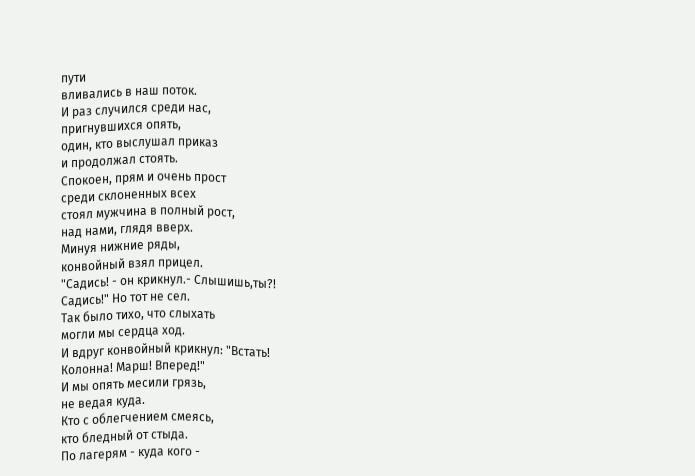пути
вливались в наш поток.
И раз случился среди нас,
пригнувшихся опять,
один, кто выслушал приказ
и продолжал стоять.
Спокоен, прям и очень прост
среди склоненных всех
стоял мужчина в полный рост,
над нами, глядя вверх.
Минуя нижние ряды,
конвойный взял прицел.
"Садись! - он крикнул.- Слышишь,ты?!
Садись!" Но тот не сел.
Так было тихо, что слыхать
могли мы сердца ход.
И вдруг конвойный крикнул: "Встать!
Колонна! Марш! Вперед!"
И мы опять месили грязь,
не ведая куда.
Кто с облегчением смеясь,
кто бледный от стыда.
По лагерям - куда кого -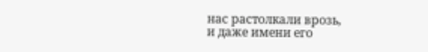нас растолкали врозь,
и даже имени его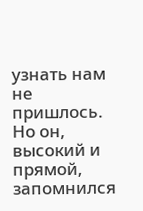узнать нам не пришлось.
Но он, высокий и прямой,
запомнился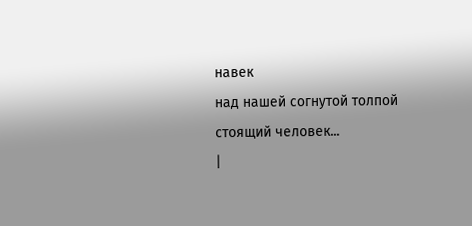навек
над нашей согнутой толпой
стоящий человек...
|